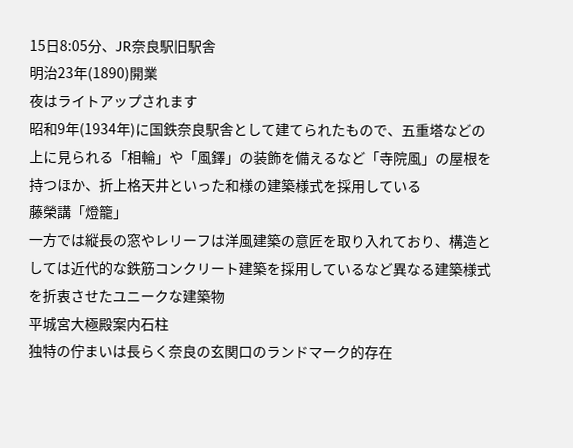15日8:05分、JR奈良駅旧駅舎
明治23年(1890)開業
夜はライトアップされます
昭和9年(1934年)に国鉄奈良駅舎として建てられたもので、五重塔などの上に見られる「相輪」や「風鐸」の装飾を備えるなど「寺院風」の屋根を持つほか、折上格天井といった和様の建築様式を採用している
藤榮講「燈籠」
一方では縦長の窓やレリーフは洋風建築の意匠を取り入れており、構造としては近代的な鉄筋コンクリート建築を採用しているなど異なる建築様式を折衷させたユニークな建築物
平城宮大極殿案内石柱
独特の佇まいは長らく奈良の玄関口のランドマーク的存在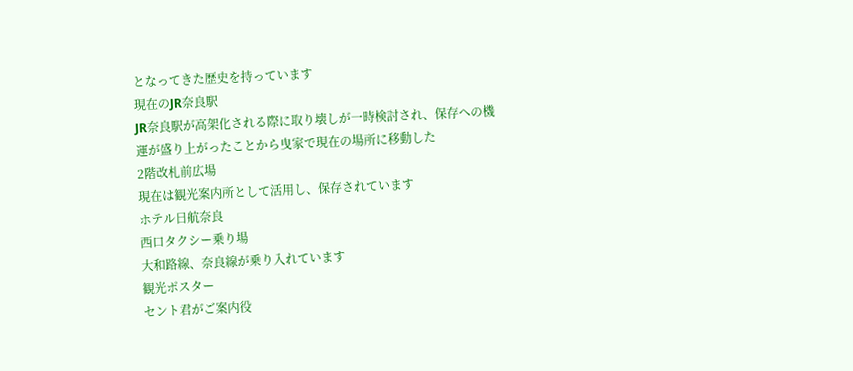となってきた歴史を持っています
現在のJR奈良駅
JR奈良駅が高架化される際に取り壊しが一時検討され、保存への機運が盛り上がったことから曳家で現在の場所に移動した
2階改札前広場
現在は観光案内所として活用し、保存されています
ホテル日航奈良
西口タクシー乗り場
大和路線、奈良線が乗り入れています
観光ポスター
セント君がご案内役